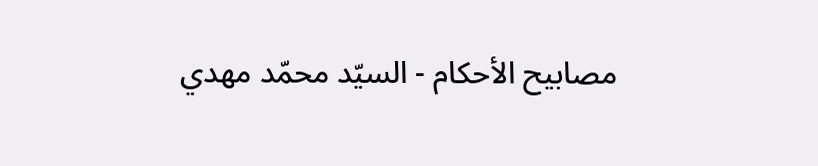مصابيح الأحكام - السيّد محمّد مهدي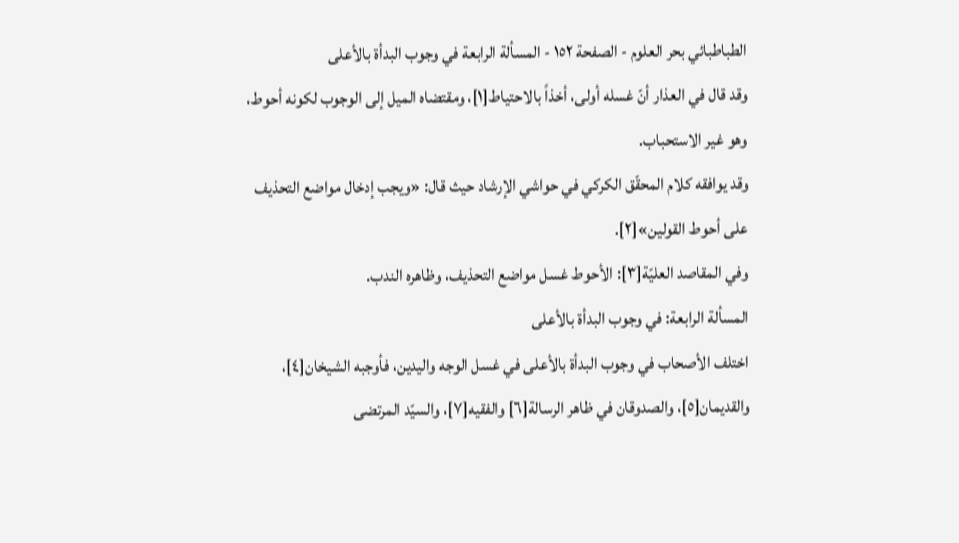الطباطبائي بحر العلوم - الصفحة ١٥٢ - المسألة الرابعة في وجوب البدأة بالأعلى
وقد قال في العذار أنّ غسله أولى، أخذاً بالاحتياط[١]، ومقتضاه الميل إلى الوجوب لكونه أحوط، وهو غير الاستحباب.
وقد يوافقه كلام المحقّق الكركي في حواشي الإرشاد حيث قال: «ويجب إدخال مواضع التحذيف على أحوط القولين»[٢].
وفي المقاصد العليّة[٣]: الأحوط غسل مواضع التحذيف، وظاهره الندب.
المسألة الرابعة: في وجوب البدأة بالأعلى
اختلف الأصحاب في وجوب البدأة بالأعلى في غسل الوجه واليدين، فأوجبه الشيخان[٤]، والقديمان[٥]، والصدوقان في ظاهر الرسالة[٦] والفقيه[٧]، والسيّد المرتضى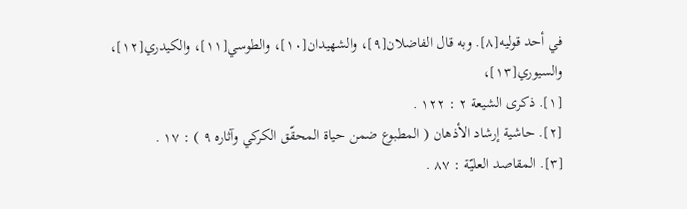في أحد قوليه[٨]. وبه قال الفاضلان[٩]، والشهيدان[١٠]، والطوسي[١١]، والكيدري[١٢]، والسيوري[١٣]،
[١]. ذكرى الشيعة ٢ : ١٢٢ .
[٢]. حاشية إرشاد الأذهان ( المطبوع ضمن حياة المحقّق الكركي وآثاره ٩ ) : ١٧ .
[٣]. المقاصد العليّة : ٨٧ .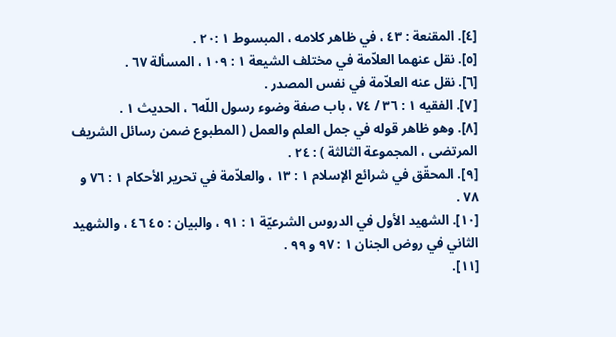[٤]. المقنعة : ٤٣ ، في ظاهر كلامه ، المبسوط ١ :٢٠ .
[٥]. نقل عنهما العلاّمة في مختلف الشيعة ١ : ١٠٩ ، المسألة ٦٧ .
[٦]. نقل عنه العلاّمة في نفس المصدر .
[٧]. الفقيه ١ : ٣٦ / ٧٤ ، باب صفة وضوء رسول اللّه٦ ، الحديث ١ .
[٨]. وهو ظاهر قوله في جمل العلم والعمل ( المطبوع ضمن رسائل الشريف المرتضى ، المجموعة الثالثة ) : ٢٤ .
[٩]. المحقّق في شرائع الإسلام ١ : ١٣ ، والعلاّمة في تحرير الأحكام ١ : ٧٦ و ٧٨ .
[١٠]. الشهيد الأول في الدروس الشرعيّة ١ : ٩١ ، والبيان : ٤٥ ٤٦ ، والشهيد الثاني في روض الجنان ١ : ٩٧ و ٩٩ .
[١١].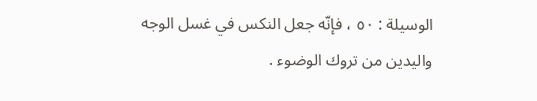الوسيلة : ٥٠ ، فإنّه جعل النكس في غسل الوجه واليدين من تروك الوضوء .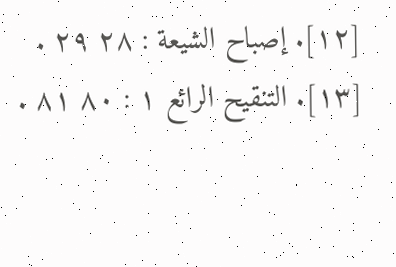[١٢]. إصباح الشيعة : ٢٨ ٢٩ .
[١٣]. التنقيح الرائع ١ : ٨٠ ٨١ .